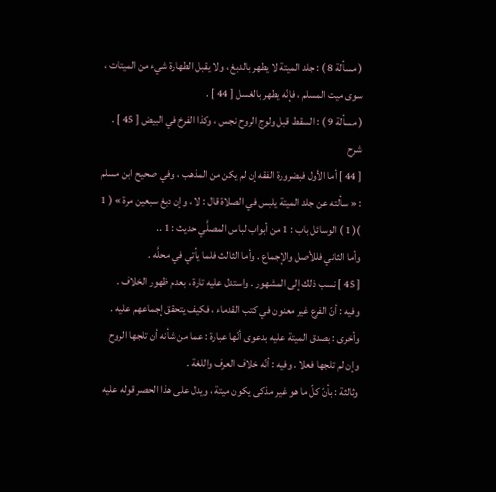( مسألة 8 ) : جلد الميتة لا يطهر بالدبغ ، ولا يقبل الطهارة شيء من الميتات ، سوى ميت المسلم ، فإنّه يطهر بالغسل [ 44 ] .
( مسألة 9 ) : السقط قبل ولوج الروح نجس ، وكذا الفرخ في البيض [ 45 ] .
شرح
[ 44 ] أما الأول فبضرورة الفقه إن لم يكن من المذهب ، وفي صحيح ابن مسلم : « سألته عن جلد الميتة يلبس في الصلاة قال : لا ، وإن دبغ سبعين مرة » ( 1 )( 1 ) الوسائل باب : 1 من أبواب لباس المصلَّي حديث : 1 ..
وأما الثاني فللأصل والإجماع . وأما الثالث فلما يأتي في محلَّه .
[ 45 ] نسب ذلك إلى المشهور . واستدل عليه تارة ، بعدم ظهور الخلاف .
وفيه : أنّ الفرع غير معنون في كتب القدماء ، فكيف يتحقق إجماعهم عليه .
وأخرى : بصدق الميتة عليه بدعوى أنّها عبارة : عما من شأنه أن تلجها الروح وإن لم تلجها فعلا . وفيه : أنّه خلاف العرف واللغة .
وثالثة : بأنّ كلّ ما هو غير مذكى يكون ميتة ، ويدل على هذا الحصر قوله عليه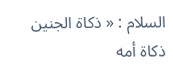السلام : « ذكاة الجنين ذكاة أمه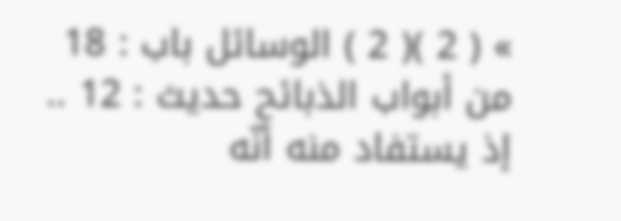» ( 2 )( 2 ) الوسائل باب : 18 من أبواب الذبائح حديث : 12 ..
إذ يستفاد منه أنّه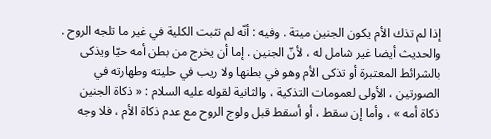إذا لم تذك الأم يكون الجنين ميتة . وفيه : أنّه لم تثبت الكلية في غير ما تلجه الروح . والحديث أيضا غير شامل له ، لأنّ الجنين . إما أن يخرج من بطن أمه حيّا ويذكى بالشرائط المعتبرة أو تذكى الأم وهو في بطنها ولا ريب في حليته وطهارته في الصورتين ، الأولى لعمومات التذكية ، والثانية لقوله عليه السلام : « ذكاة الجنين ذكاة أمه » ، وأما إن سقط ، أو أسقط قبل ولوج الروح مع عدم ذكاة الأم ، فلا وجه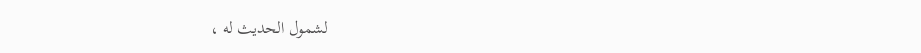لشمول الحديث له ،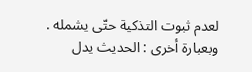لعدم ثبوت التذكية حتّى يشمله .
وبعبارة أخرى : الحديث يدل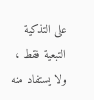على التذكية التبعية فقط ، ولا يستفاد منه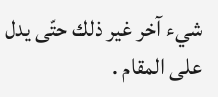شيء آخر غير ذلك حتّى يدل على المقام .